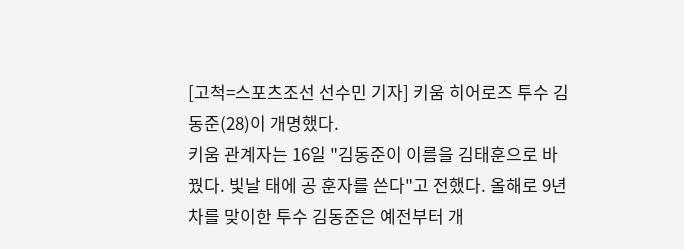[고척=스포츠조선 선수민 기자] 키움 히어로즈 투수 김동준(28)이 개명했다.
키움 관계자는 16일 "김동준이 이름을 김태훈으로 바꿨다. 빛날 태에 공 훈자를 쓴다"고 전했다. 올해로 9년차를 맞이한 투수 김동준은 예전부터 개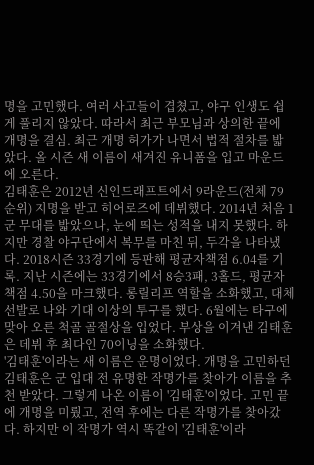명을 고민했다. 여러 사고들이 겹쳤고, 야구 인생도 쉽게 풀리지 않았다. 따라서 최근 부모님과 상의한 끝에 개명을 결심. 최근 개명 허가가 나면서 법적 절차를 밟았다. 올 시즌 새 이름이 새겨진 유니폼을 입고 마운드에 오른다.
김태훈은 2012년 신인드래프트에서 9라운드(전체 79순위) 지명을 받고 히어로즈에 데뷔했다. 2014년 처음 1군 무대를 밟았으나, 눈에 띄는 성적을 내지 못했다. 하지만 경찰 야구단에서 복무를 마친 뒤, 두각을 나타냈다. 2018시즌 33경기에 등판해 평균자책점 6.04를 기록. 지난 시즌에는 33경기에서 8승3패, 3홀드, 평균자책점 4.50을 마크했다. 롱릴리프 역할을 소화했고, 대체 선발로 나와 기대 이상의 투구를 했다. 6월에는 타구에 맞아 오른 척골 골절상을 입었다. 부상을 이겨낸 김태훈은 데뷔 후 최다인 70이닝을 소화했다.
'김태훈'이라는 새 이름은 운명이었다. 개명을 고민하던 김태훈은 군 입대 전 유명한 작명가를 찾아가 이름을 추천 받았다. 그렇게 나온 이름이 '김태훈'이었다. 고민 끝에 개명을 미뤘고, 전역 후에는 다른 작명가를 찾아갔다. 하지만 이 작명가 역시 똑같이 '김태훈'이라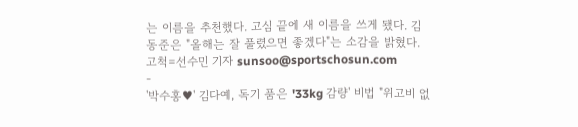는 이름을 추천했다. 고심 끝에 새 이름을 쓰게 됐다. 김동준은 "올해는 잘 풀렸으면 좋겠다"는 소감을 밝혔다.
고척=선수민 기자 sunsoo@sportschosun.com
-
'박수홍♥' 김다예, 독기 품은 '33kg 감량' 비법 "위고비 없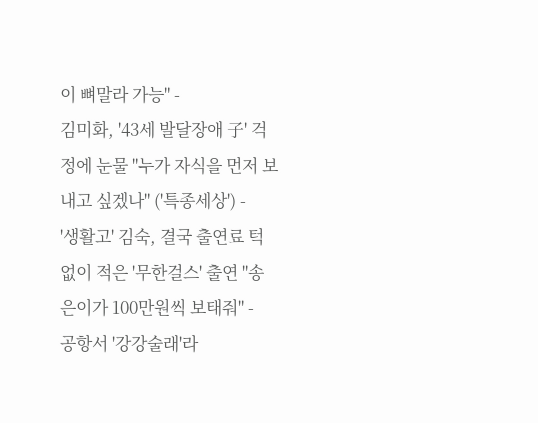이 뼈말라 가능" -
김미화, '43세 발달장애 子' 걱정에 눈물 "누가 자식을 먼저 보내고 싶겠나" ('특종세상') -
'생활고' 김숙, 결국 출연료 턱없이 적은 '무한걸스' 출연 "송은이가 100만원씩 보태줘" -
공항서 '강강술래'라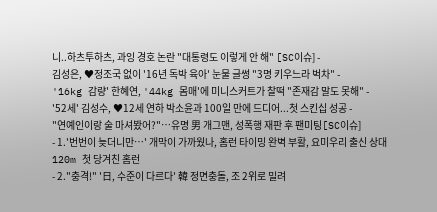니..하츠투하츠, 과잉 경호 논란 "대통령도 이렇게 안 해" [SC이슈] -
김성은, ♥정조국 없이 '16년 독박 육아' 눈물 글썽 "3명 키우느라 벅차" -
'16kg 감량' 한혜연, '44kg 몸매'에 미니스커트가 찰떡 "존재감 말도 못해" -
'52세' 김성수, ♥12세 연하 박소윤과 100일 만에 드디어...첫 스킨십 성공 -
"연예인이랑 술 마셔봤어?"…유명 男 개그맨, 성폭행 재판 후 팬미팅[SC이슈]
- 1.'번번이 늦더니만…' 개막이 가까웠나, 홈런 타이밍 완벽 부활, 요미우리 출신 상대 120m 첫 당겨친 홈런
- 2."충격!" '日, 수준이 다르다' 韓 정면충돌, 조 2위로 밀려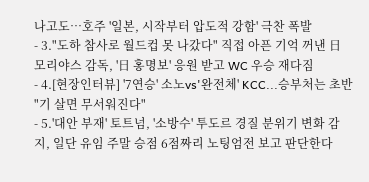나고도…호주 '일본, 시작부터 압도적 강함' 극찬 폭발
- 3."도하 참사로 월드컵 못 나갔다" 직접 아픈 기억 꺼낸 日 모리야스 감독, '日 홍명보' 응원 받고 WC 우승 재다짐
- 4.[현장인터뷰] '7연승' 소노vs'완전체' KCC...승부처는 초반 "기 살면 무서워진다"
- 5.'대안 부재' 토트넘, '소방수' 투도르 경질 분위기 변화 감지, 일단 유임 주말 승점 6점짜리 노팅엄전 보고 판단한다